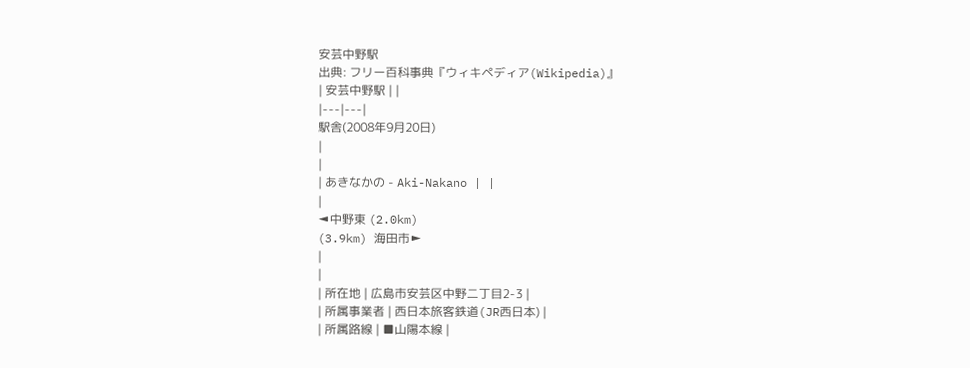安芸中野駅
出典: フリー百科事典『ウィキペディア(Wikipedia)』
| 安芸中野駅 | |
|---|---|
駅舎(2008年9月20日)
|
|
| あきなかの - Aki-Nakano | |
|
◄中野東 (2.0km)
(3.9km) 海田市►
|
|
| 所在地 | 広島市安芸区中野二丁目2-3 |
| 所属事業者 | 西日本旅客鉄道(JR西日本) |
| 所属路線 | ■山陽本線 |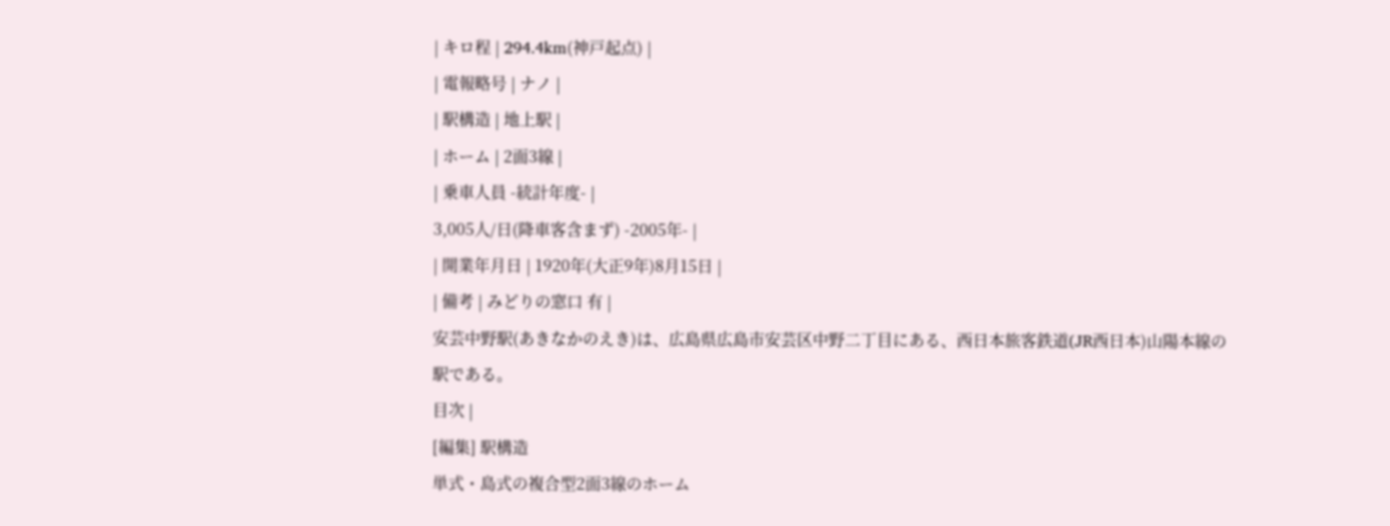| キロ程 | 294.4km(神戸起点) |
| 電報略号 | ナノ |
| 駅構造 | 地上駅 |
| ホーム | 2面3線 |
| 乗車人員 -統計年度- |
3,005人/日(降車客含まず) -2005年- |
| 開業年月日 | 1920年(大正9年)8月15日 |
| 備考 | みどりの窓口 有 |
安芸中野駅(あきなかのえき)は、広島県広島市安芸区中野二丁目にある、西日本旅客鉄道(JR西日本)山陽本線の駅である。
目次 |
[編集] 駅構造
単式・島式の複合型2面3線のホーム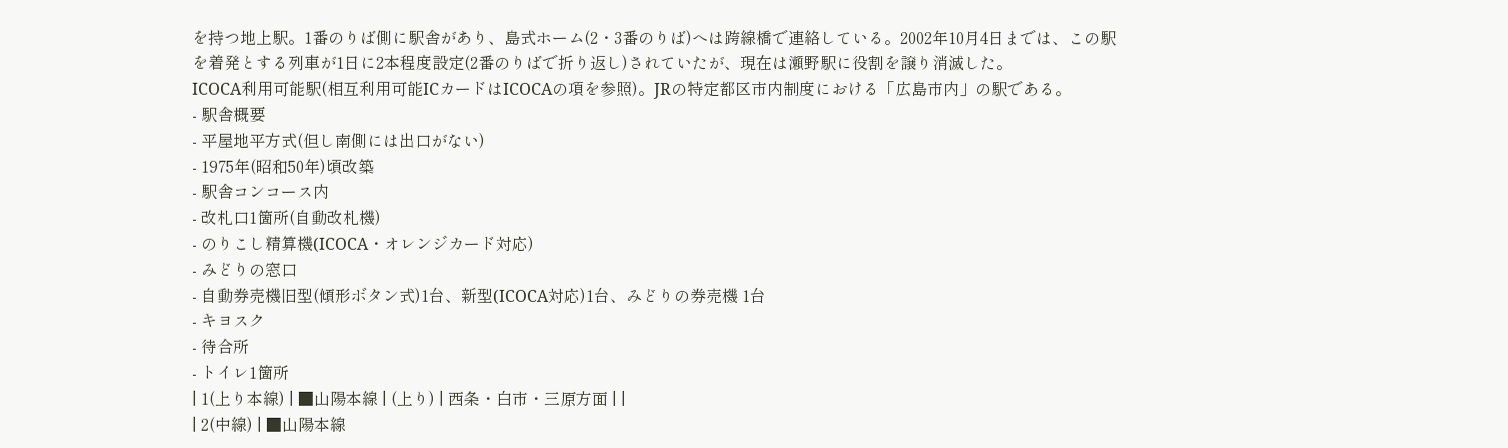を持つ地上駅。1番のりば側に駅舎があり、島式ホーム(2・3番のりば)へは跨線橋で連絡している。2002年10月4日までは、この駅を着発とする列車が1日に2本程度設定(2番のりばで折り返し)されていたが、現在は瀬野駅に役割を譲り消滅した。
ICOCA利用可能駅(相互利用可能ICカードはICOCAの項を参照)。JRの特定都区市内制度における「広島市内」の駅である。
- 駅舎概要
- 平屋地平方式(但し南側には出口がない)
- 1975年(昭和50年)頃改築
- 駅舎コンコース内
- 改札口1箇所(自動改札機)
- のりこし精算機(ICOCA・オレンジカード対応)
- みどりの窓口
- 自動券売機旧型(傾形ボタン式)1台、新型(ICOCA対応)1台、みどりの券売機 1台
- キヨスク
- 待合所
- トイレ1箇所
| 1(上り本線) | ■山陽本線 | (上り) | 西条・白市・三原方面 | |
| 2(中線) | ■山陽本線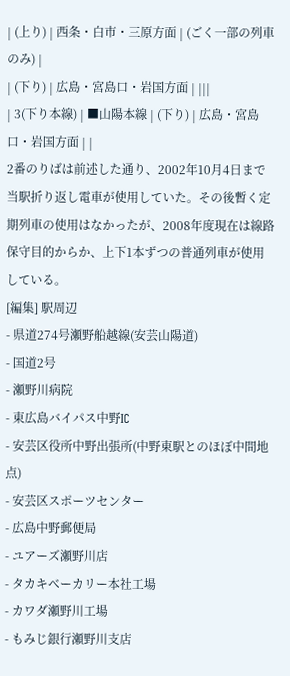| (上り) | 西条・白市・三原方面 | (ごく一部の列車のみ) |
| (下り) | 広島・宮島口・岩国方面 | |||
| 3(下り本線) | ■山陽本線 | (下り) | 広島・宮島口・岩国方面 | |
2番のりばは前述した通り、2002年10月4日まで当駅折り返し電車が使用していた。その後暫く定期列車の使用はなかったが、2008年度現在は線路保守目的からか、上下1本ずつの普通列車が使用している。
[編集] 駅周辺
- 県道274号瀬野船越線(安芸山陽道)
- 国道2号
- 瀬野川病院
- 東広島バイパス中野IC
- 安芸区役所中野出張所(中野東駅とのほぼ中間地点)
- 安芸区スポーツセンター
- 広島中野郵便局
- ユアーズ瀬野川店
- タカキベーカリー本社工場
- カワダ瀬野川工場
- もみじ銀行瀬野川支店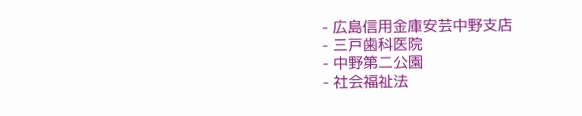- 広島信用金庫安芸中野支店
- 三戸歯科医院
- 中野第二公園
- 社会福祉法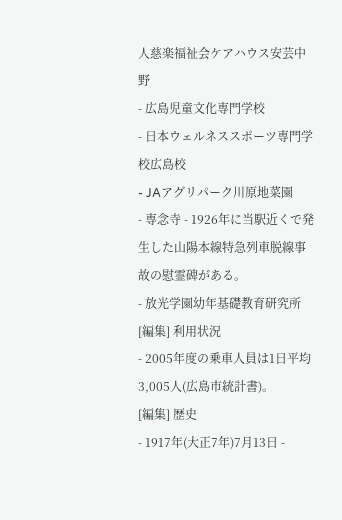人慈楽福祉会ケアハウス安芸中野
- 広島児童文化専門学校
- 日本ウェルネススポーツ専門学校広島校
- JAアグリパーク川原地菜園
- 専念寺 - 1926年に当駅近くで発生した山陽本線特急列車脱線事故の慰霊碑がある。
- 放光学園幼年基礎教育研究所
[編集] 利用状況
- 2005年度の乗車人員は1日平均3,005人(広島市統計書)。
[編集] 歴史
- 1917年(大正7年)7月13日 -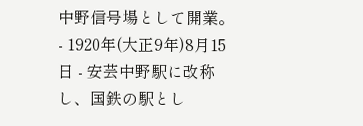中野信号場として開業。
- 1920年(大正9年)8月15日 - 安芸中野駅に改称し、国鉄の駅とし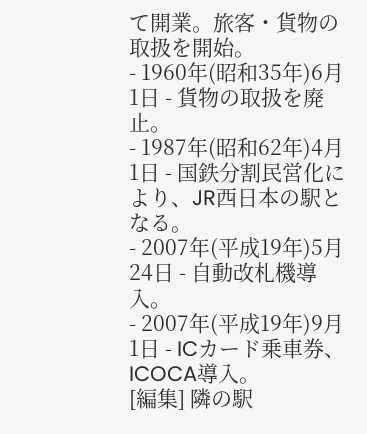て開業。旅客・貨物の取扱を開始。
- 1960年(昭和35年)6月1日 - 貨物の取扱を廃止。
- 1987年(昭和62年)4月1日 - 国鉄分割民営化により、JR西日本の駅となる。
- 2007年(平成19年)5月24日 - 自動改札機導入。
- 2007年(平成19年)9月1日 - ICカード乗車券、ICOCA導入。
[編集] 隣の駅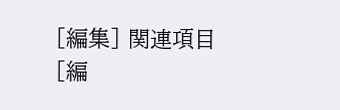[編集] 関連項目
[編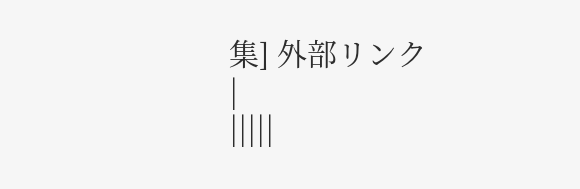集] 外部リンク
|
|||||